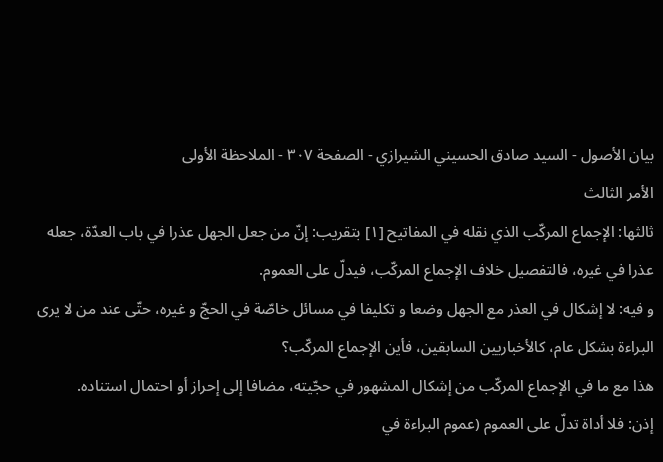بيان الأصول - السيد صادق الحسيني الشيرازي - الصفحة ٣٠٧ - الملاحظة الأولى
الأمر الثالث
ثالثها: الإجماع المركّب الذي نقله في المفاتيح [١] بتقريب: إنّ من جعل الجهل عذرا في باب العدّة، جعله عذرا في غيره، فالتفصيل خلاف الإجماع المركّب، فيدلّ على العموم.
و فيه: لا إشكال في العذر مع الجهل وضعا و تكليفا في مسائل خاصّة في الحجّ و غيره، حتّى عند من لا يرى البراءة بشكل عام، كالأخباريين السابقين، فأين الإجماع المركّب؟
هذا مع ما في الإجماع المركّب من إشكال المشهور في حجّيته، مضافا إلى إحراز أو احتمال استناده.
إذن: فلا أداة تدلّ على العموم (عموم البراءة في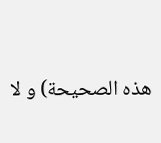هذه الصحيحة) و لا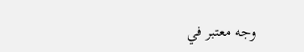وجه معتبر في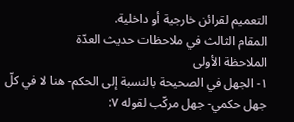التعميم لقرائن خارجية أو داخلية.
المقام الثالث في ملاحظات حديث العدّة
الملاحظة الأولى
١- الجهل في الصحيحة بالنسبة إلى الحكم- هنا لا في كلّ جهل حكمي- جهل مركّب لقوله ٧: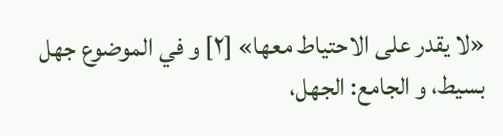«لا يقدر على الاحتياط معها» [٢] و في الموضوع جهل بسيط، و الجامع: الجهل،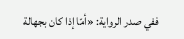ففي صدر الرواية: «أمّا إذا كان بجهالة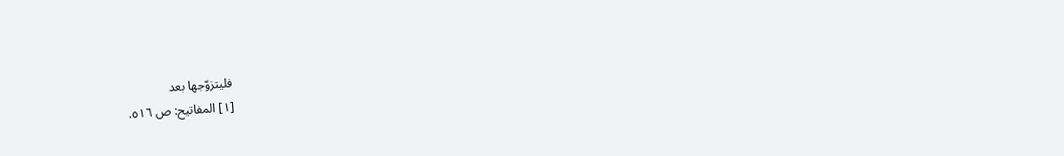فليتزوّجها بعد
[١] المفاتيح: ص ٥١٦.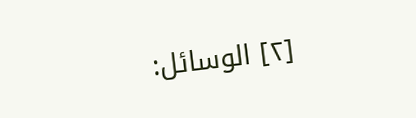[٢] الوسائل: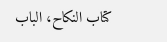كتاب النكاح، الباب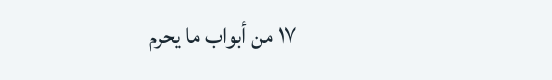١٧ من أبواب ما يحرم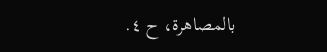بالمصاهرة، ح ٤.